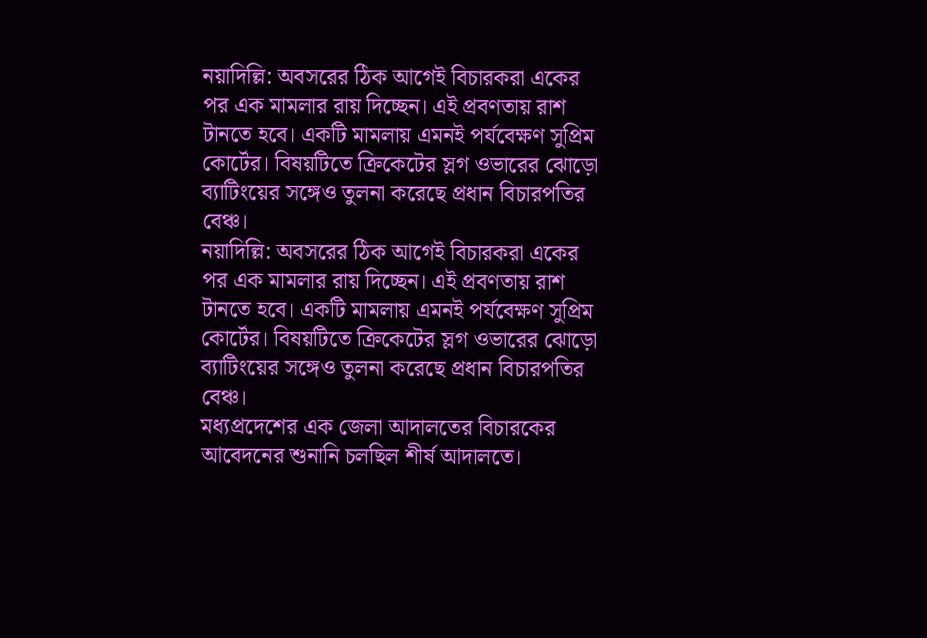নয়াদিল্লি: অবসরের ঠিক আগেই বিচারকরা একের পর এক মামলার রায় দিচ্ছেন। এই প্রবণতায় রাশ টানতে হবে। একটি মামলায় এমনই পর্যবেক্ষণ সুপ্রিম কোর্টের। বিষয়টিতে ক্রিকেটের স্লগ ওভারের ঝোড়ো ব্যাটিংয়ের সঙ্গেও তুলনা করেছে প্রধান বিচারপতির বেঞ্চ।
নয়াদিল্লি: অবসরের ঠিক আগেই বিচারকরা একের পর এক মামলার রায় দিচ্ছেন। এই প্রবণতায় রাশ টানতে হবে। একটি মামলায় এমনই পর্যবেক্ষণ সুপ্রিম কোর্টের। বিষয়টিতে ক্রিকেটের স্লগ ওভারের ঝোড়ো ব্যাটিংয়ের সঙ্গেও তুলনা করেছে প্রধান বিচারপতির বেঞ্চ।
মধ্যপ্রদেশের এক জেলা আদালতের বিচারকের আবেদনের শুনানি চলছিল শীর্ষ আদালতে।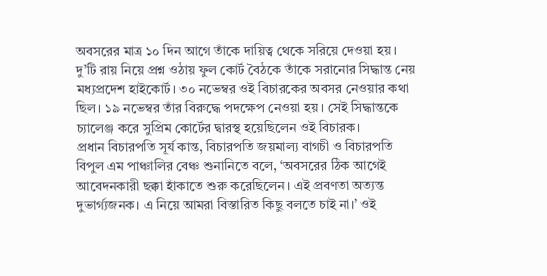অবসরের মাত্র ১০ দিন আগে তাঁকে দায়িত্ব থেকে সরিয়ে দেওয়া হয়। দু’টি রায় নিয়ে প্রশ্ন ওঠায় ফুল কোর্ট বৈঠকে তাঁকে সরানোর সিদ্ধান্ত নেয় মধ্যপ্রদেশ হাইকোর্ট। ৩০ নভেম্বর ওই বিচারকের অবসর নেওয়ার কথা ছিল। ১৯ নভেম্বর তাঁর বিরুদ্ধে পদক্ষেপ নেওয়া হয়। সেই সিদ্ধান্তকে চ্যালেঞ্জ করে সুপ্রিম কোর্টের দ্বারস্থ হয়েছিলেন ওই বিচারক।
প্রধান বিচারপতি সূর্য কান্ত, বিচারপতি জয়মাল্য বাগচী ও বিচারপতি বিপুল এম পাঞ্চালির বেঞ্চ শুনানিতে বলে, ‘অবসরের ঠিক আগেই আবেদনকারী ছক্কা হাঁকাতে শুরু করেছিলেন। এই প্রবণতা অত্যন্ত দুভার্গ্যজনক। এ নিয়ে আমরা বিস্তারিত কিছু বলতে চাই না।’ ওই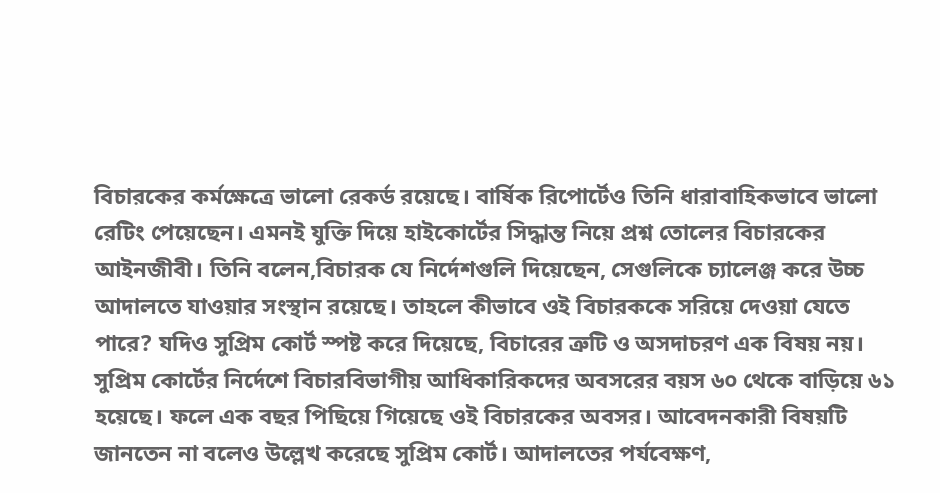বিচারকের কর্মক্ষেত্রে ভালো রেকর্ড রয়েছে। বার্ষিক রিপোর্টেও তিনি ধারাবাহিকভাবে ভালো রেটিং পেয়েছেন। এমনই যুক্তি দিয়ে হাইকোর্টের সিদ্ধান্ত নিয়ে প্রশ্ন তোলের বিচারকের আইনজীবী। তিনি বলেন,বিচারক যে নির্দেশগুলি দিয়েছেন, সেগুলিকে চ্যালেঞ্জ করে উচ্চ আদালতে যাওয়ার সংস্থান রয়েছে। তাহলে কীভাবে ওই বিচারককে সরিয়ে দেওয়া যেতে পারে? যদিও সুপ্রিম কোর্ট স্পষ্ট করে দিয়েছে, বিচারের ত্রুটি ও অসদাচরণ এক বিষয় নয়।
সুপ্রিম কোর্টের নির্দেশে বিচারবিভাগীয় আধিকারিকদের অবসরের বয়স ৬০ থেকে বাড়িয়ে ৬১ হয়েছে। ফলে এক বছর পিছিয়ে গিয়েছে ওই বিচারকের অবসর। আবেদনকারী বিষয়টি জানতেন না বলেও উল্লেখ করেছে সুপ্রিম কোর্ট। আদালতের পর্যবেক্ষণ,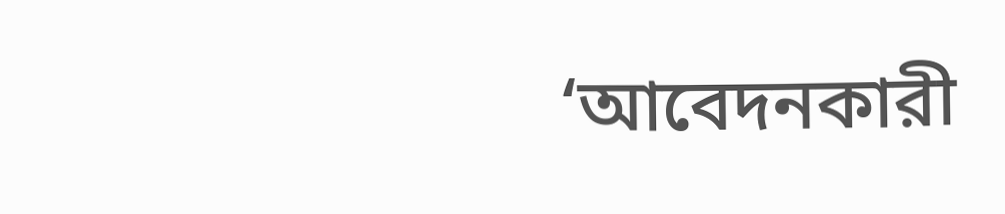‘আবেদনকারী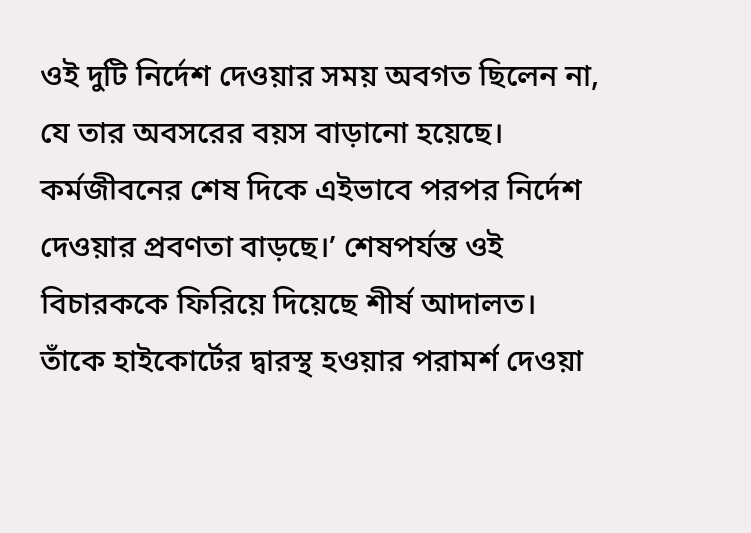ওই দুটি নির্দেশ দেওয়ার সময় অবগত ছিলেন না, যে তার অবসরের বয়স বাড়ানো হয়েছে। কর্মজীবনের শেষ দিকে এইভাবে পরপর নির্দেশ দেওয়ার প্রবণতা বাড়ছে।’ শেষপর্যন্ত ওই বিচারককে ফিরিয়ে দিয়েছে শীর্ষ আদালত। তাঁকে হাইকোর্টের দ্বারস্থ হওয়ার পরামর্শ দেওয়া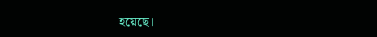হয়েছে।